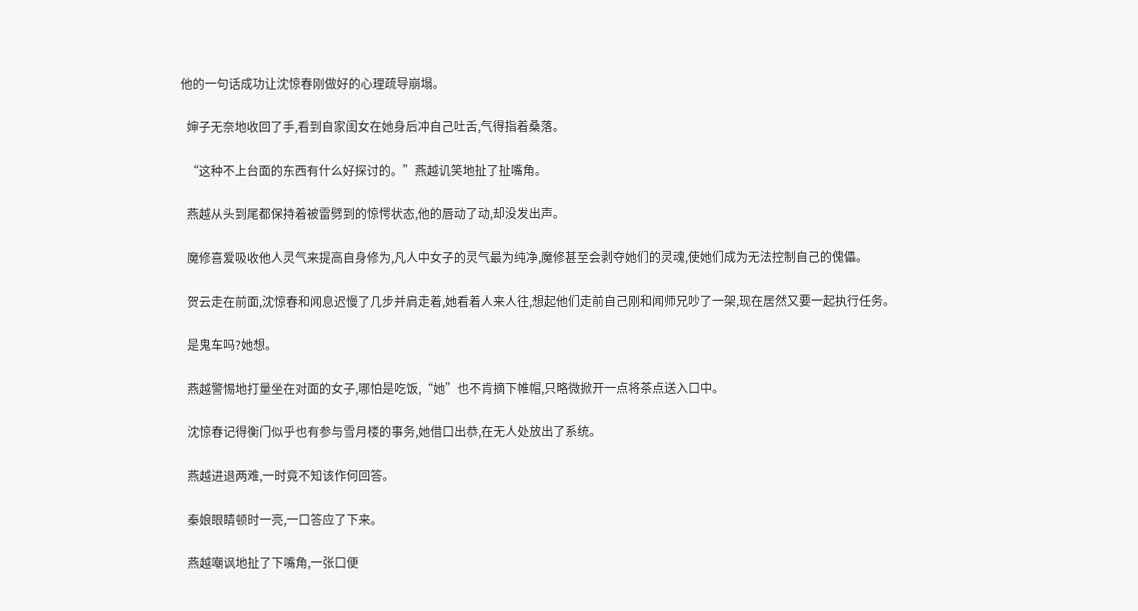他的一句话成功让沈惊春刚做好的心理疏导崩塌。

  婶子无奈地收回了手,看到自家闺女在她身后冲自己吐舌,气得指着桑落。

  “这种不上台面的东西有什么好探讨的。”燕越讥笑地扯了扯嘴角。

  燕越从头到尾都保持着被雷劈到的惊愕状态,他的唇动了动,却没发出声。

  魔修喜爱吸收他人灵气来提高自身修为,凡人中女子的灵气最为纯净,魔修甚至会剥夺她们的灵魂,使她们成为无法控制自己的傀儡。

  贺云走在前面,沈惊春和闻息迟慢了几步并肩走着,她看着人来人往,想起他们走前自己刚和闻师兄吵了一架,现在居然又要一起执行任务。

  是鬼车吗?她想。

  燕越警惕地打量坐在对面的女子,哪怕是吃饭,“她”也不肯摘下帷帽,只略微掀开一点将茶点送入口中。

  沈惊春记得衡门似乎也有参与雪月楼的事务,她借口出恭,在无人处放出了系统。

  燕越进退两难,一时竟不知该作何回答。

  秦娘眼睛顿时一亮,一口答应了下来。

  燕越嘲讽地扯了下嘴角,一张口便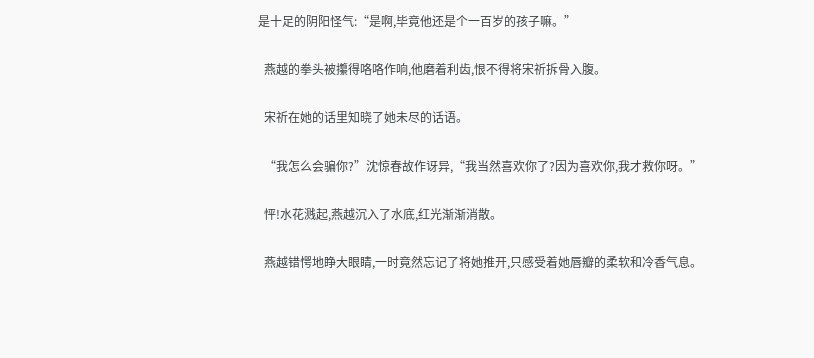是十足的阴阳怪气:“是啊,毕竟他还是个一百岁的孩子嘛。”

  燕越的拳头被攥得咯咯作响,他磨着利齿,恨不得将宋祈拆骨入腹。

  宋祈在她的话里知晓了她未尽的话语。

  “我怎么会骗你?”沈惊春故作讶异,“我当然喜欢你了?因为喜欢你,我才救你呀。”

  怦!水花溅起,燕越沉入了水底,红光渐渐消散。

  燕越错愕地睁大眼睛,一时竟然忘记了将她推开,只感受着她唇瓣的柔软和冷香气息。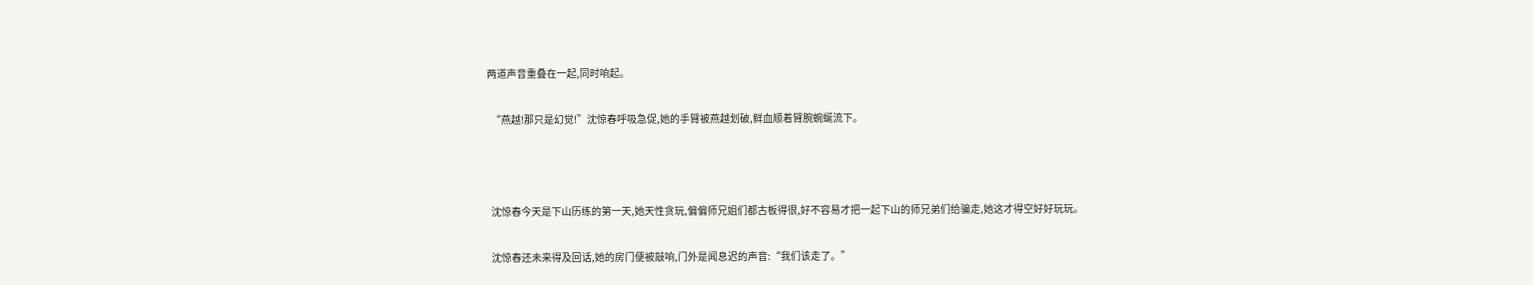两道声音重叠在一起,同时响起。

  “燕越!那只是幻觉!”沈惊春呼吸急促,她的手臂被燕越划破,鲜血顺着臂腕蜿蜒流下。



  沈惊春今天是下山历练的第一天,她天性贪玩,偏偏师兄姐们都古板得很,好不容易才把一起下山的师兄弟们给骗走,她这才得空好好玩玩。

  沈惊春还未来得及回话,她的房门便被敲响,门外是闻息迟的声音:“我们该走了。”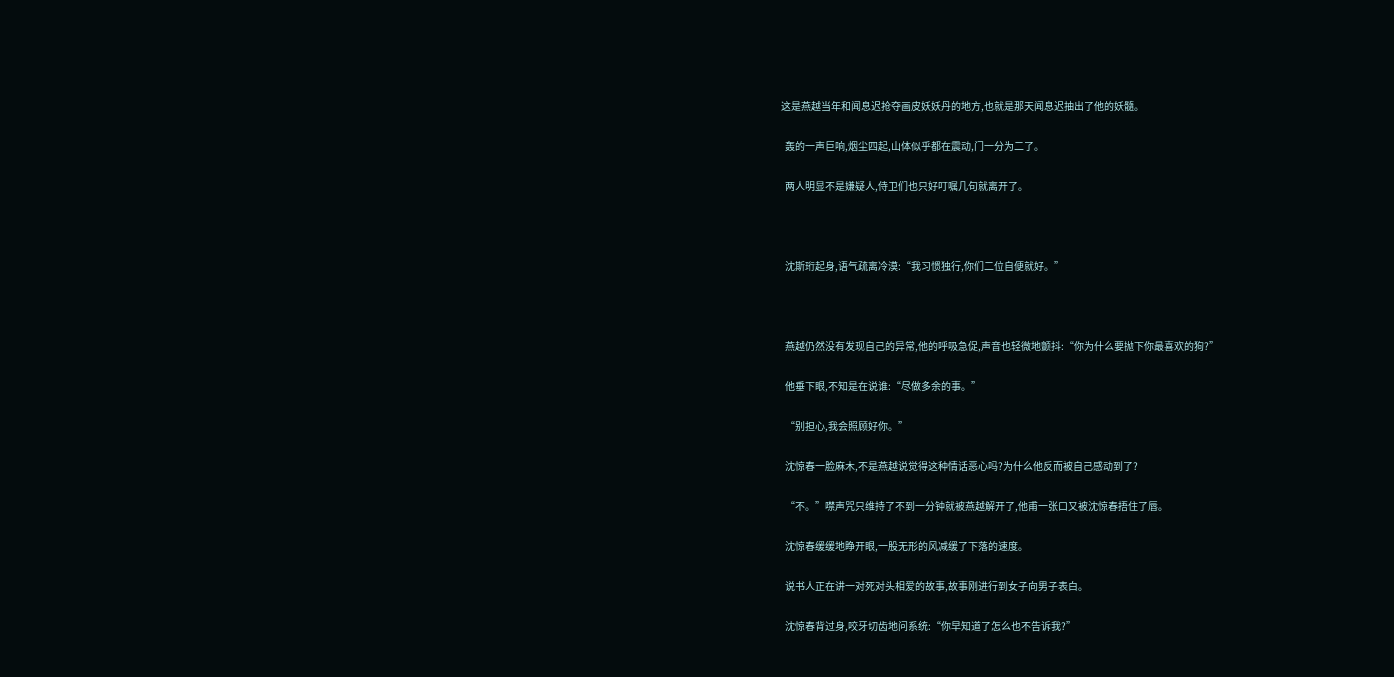这是燕越当年和闻息迟抢夺画皮妖妖丹的地方,也就是那天闻息迟抽出了他的妖髓。

  轰的一声巨响,烟尘四起,山体似乎都在震动,门一分为二了。

  两人明显不是嫌疑人,侍卫们也只好叮嘱几句就离开了。



  沈斯珩起身,语气疏离冷漠:“我习惯独行,你们二位自便就好。”



  燕越仍然没有发现自己的异常,他的呼吸急促,声音也轻微地颤抖:“你为什么要抛下你最喜欢的狗?”

  他垂下眼,不知是在说谁:“尽做多余的事。”

  “别担心,我会照顾好你。”

  沈惊春一脸麻木,不是燕越说觉得这种情话恶心吗?为什么他反而被自己感动到了?

  “不。”噤声咒只维持了不到一分钟就被燕越解开了,他甫一张口又被沈惊春捂住了唇。

  沈惊春缓缓地睁开眼,一股无形的风减缓了下落的速度。

  说书人正在讲一对死对头相爱的故事,故事刚进行到女子向男子表白。

  沈惊春背过身,咬牙切齿地问系统:“你早知道了怎么也不告诉我?”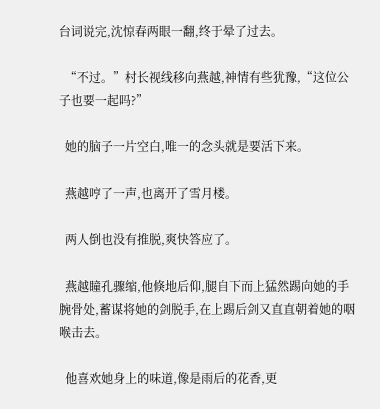台词说完,沈惊春两眼一翻,终于晕了过去。

  “不过。”村长视线移向燕越,神情有些犹豫,“这位公子也要一起吗?”

  她的脑子一片空白,唯一的念头就是要活下来。

  燕越哼了一声,也离开了雪月楼。

  两人倒也没有推脱,爽快答应了。

  燕越瞳孔骤缩,他倏地后仰,腿自下而上猛然踢向她的手腕骨处,蓄谋将她的剑脱手,在上踢后剑又直直朝着她的咽喉击去。

  他喜欢她身上的味道,像是雨后的花香,更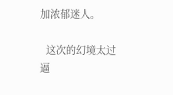加浓郁迷人。

  这次的幻境太过逼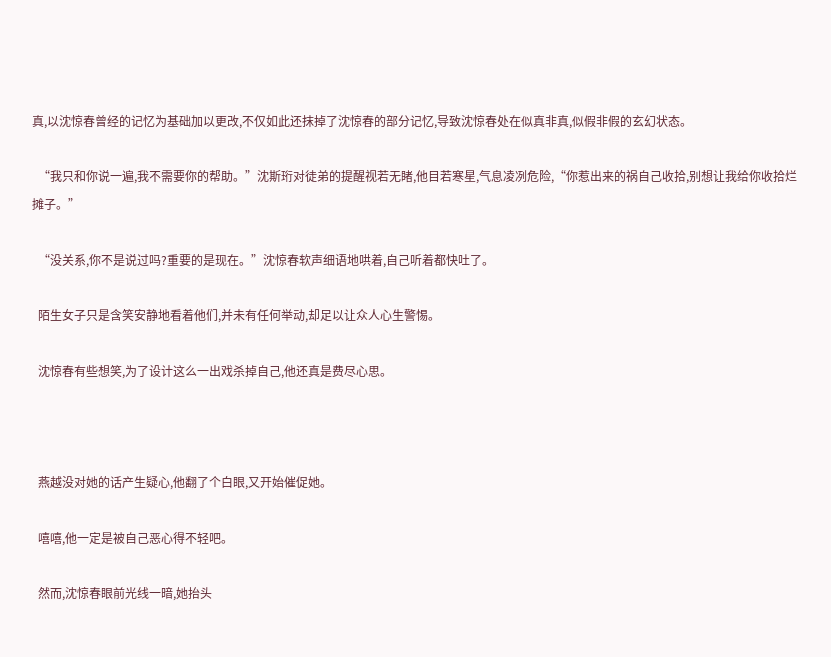真,以沈惊春曾经的记忆为基础加以更改,不仅如此还抹掉了沈惊春的部分记忆,导致沈惊春处在似真非真,似假非假的玄幻状态。

  “我只和你说一遍,我不需要你的帮助。”沈斯珩对徒弟的提醒视若无睹,他目若寒星,气息凌冽危险,“你惹出来的祸自己收拾,别想让我给你收拾烂摊子。”

  “没关系,你不是说过吗?重要的是现在。”沈惊春软声细语地哄着,自己听着都快吐了。

  陌生女子只是含笑安静地看着他们,并未有任何举动,却足以让众人心生警惕。

  沈惊春有些想笑,为了设计这么一出戏杀掉自己,他还真是费尽心思。



  燕越没对她的话产生疑心,他翻了个白眼,又开始催促她。

  嘻嘻,他一定是被自己恶心得不轻吧。

  然而,沈惊春眼前光线一暗,她抬头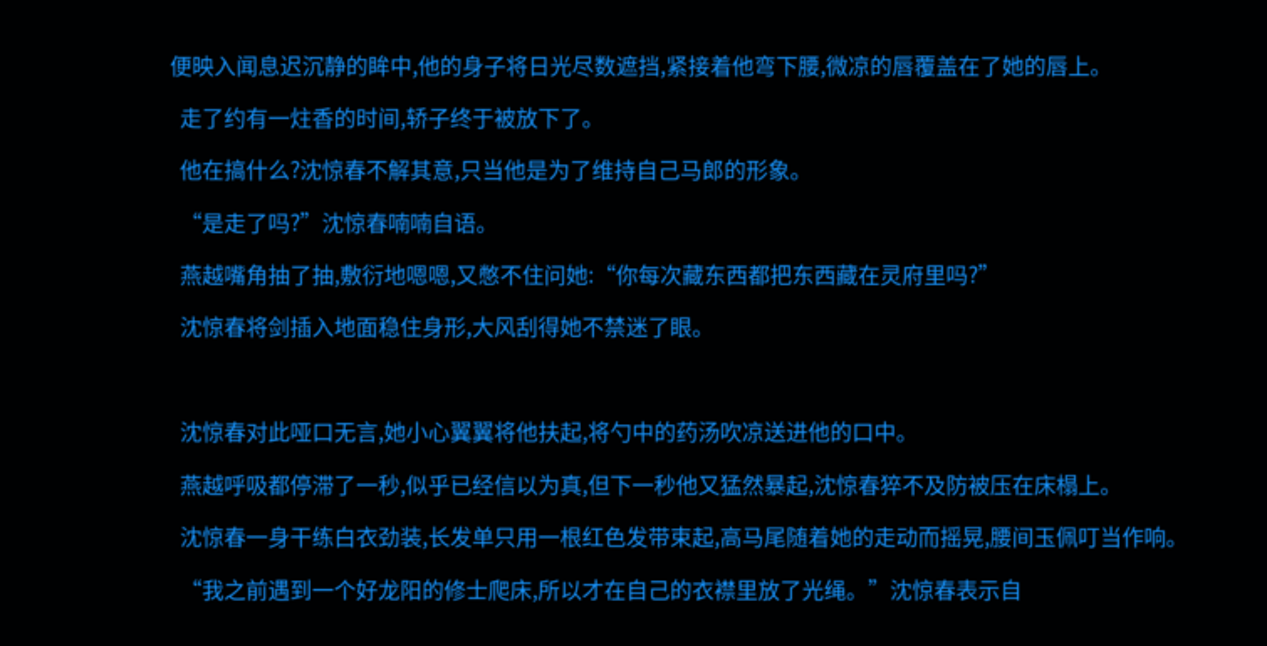便映入闻息迟沉静的眸中,他的身子将日光尽数遮挡,紧接着他弯下腰,微凉的唇覆盖在了她的唇上。

  走了约有一炷香的时间,轿子终于被放下了。

  他在搞什么?沈惊春不解其意,只当他是为了维持自己马郎的形象。

  “是走了吗?”沈惊春喃喃自语。

  燕越嘴角抽了抽,敷衍地嗯嗯,又憋不住问她:“你每次藏东西都把东西藏在灵府里吗?”

  沈惊春将剑插入地面稳住身形,大风刮得她不禁迷了眼。



  沈惊春对此哑口无言,她小心翼翼将他扶起,将勺中的药汤吹凉送进他的口中。

  燕越呼吸都停滞了一秒,似乎已经信以为真,但下一秒他又猛然暴起,沈惊春猝不及防被压在床榻上。

  沈惊春一身干练白衣劲装,长发单只用一根红色发带束起,高马尾随着她的走动而摇晃,腰间玉佩叮当作响。

  “我之前遇到一个好龙阳的修士爬床,所以才在自己的衣襟里放了光绳。”沈惊春表示自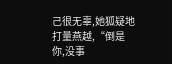己很无辜,她狐疑地打量燕越,“倒是你,没事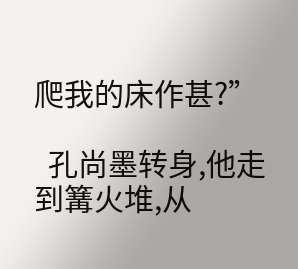爬我的床作甚?”

  孔尚墨转身,他走到篝火堆,从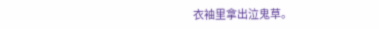衣袖里拿出泣鬼草。